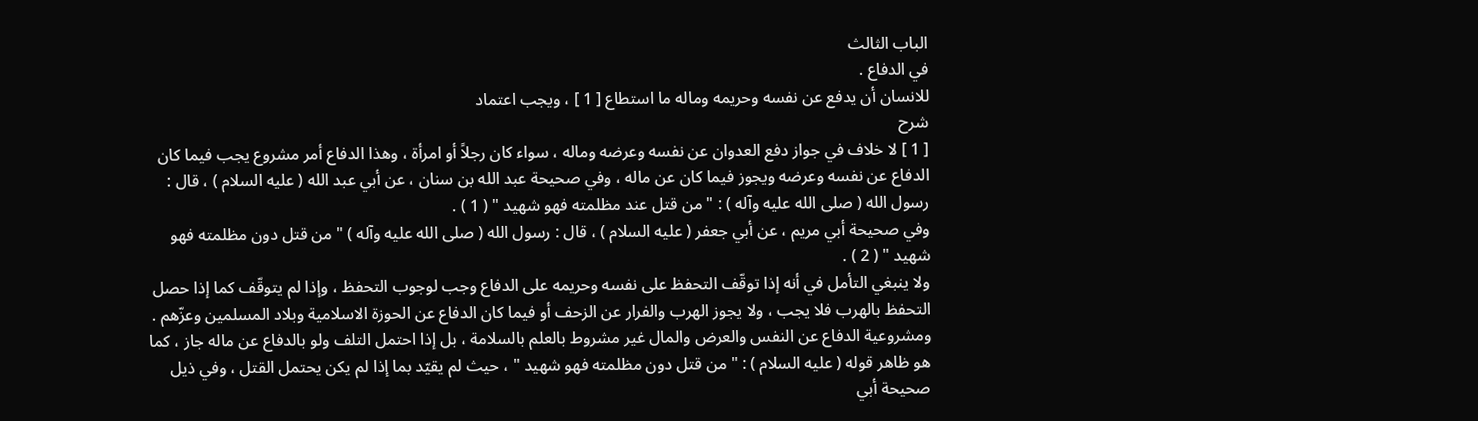الباب الثالث
في الدفاع .
للانسان أن يدفع عن نفسه وحريمه وماله ما استطاع [ 1 ] ، ويجب اعتماد
شرح
[ 1 ] لا خلاف في جواز دفع العدوان عن نفسه وعرضه وماله ، سواء كان رجلاً أو امرأة ، وهذا الدفاع أمر مشروع يجب فيما كان الدفاع عن نفسه وعرضه ويجوز فيما كان عن ماله ، وفي صحيحة عبد الله بن سنان ، عن أبي عبد الله ( عليه السلام ) ، قال : رسول الله ( صلى الله عليه وآله ) : " من قتل عند مظلمته فهو شهيد " ( 1 ) .
وفي صحيحة أبي مريم ، عن أبي جعفر ( عليه السلام ) ، قال : رسول الله ( صلى الله عليه وآله ) " من قتل دون مظلمته فهو شهيد " ( 2 ) .
ولا ينبغي التأمل في أنه إذا توقّف التحفظ على نفسه وحريمه على الدفاع وجب لوجوب التحفظ ، وإذا لم يتوقّف كما إذا حصل التحفظ بالهرب فلا يجب ، ولا يجوز الهرب والفرار عن الزحف أو فيما كان الدفاع عن الحوزة الاسلامية وبلاد المسلمين وعزّهم .
ومشروعية الدفاع عن النفس والعرض والمال غير مشروط بالعلم بالسلامة ، بل إذا احتمل التلف ولو بالدفاع عن ماله جاز ، كما هو ظاهر قوله ( عليه السلام ) : " من قتل دون مظلمته فهو شهيد " ، حيث لم يقيّد بما إذا لم يكن يحتمل القتل ، وفي ذيل صحيحة أبي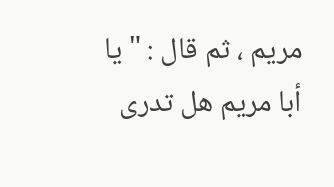مريم ، ثم قال : " يا أبا مريم هل تدرى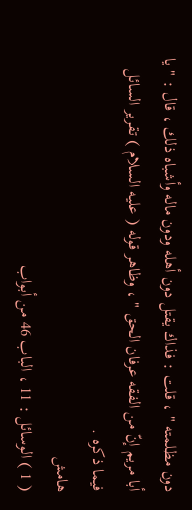دون مظلمته " ، قلت : فذاك يقتل دون أهله ودون ماله وأشباه ذلك ، قال : " يا أبا مريم إنّ من الفقه عرفان الحق " ، وظاهر قوله ( عليه السلام ) تقرير السائل فيما ذكره .
هامش
( 1 ) الوسائل : 11 ، الباب 46 من أبواب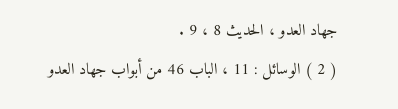جهاد العدو ، الحديث 8 ، 9 .
( 2 ) الوسائل : 11 ، الباب 46 من أبواب جهاد العدو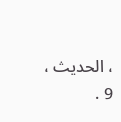، الحديث ، 9 .